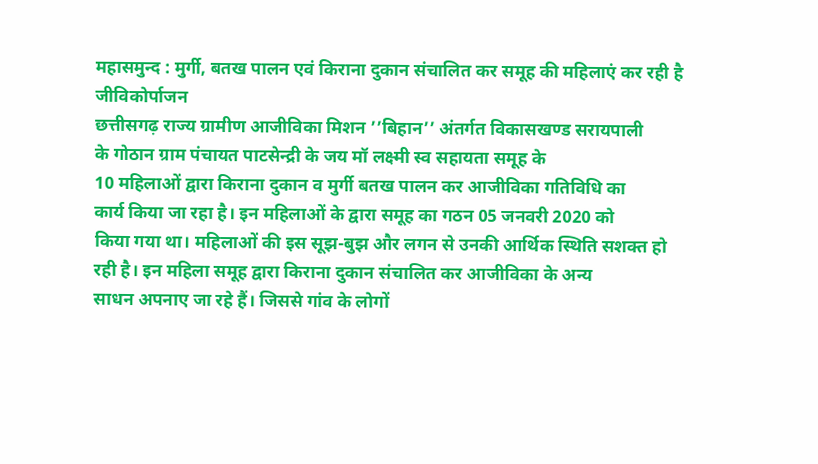महासमुन्द : मुर्गी, बतख पालन एवं किराना दुकान संचालित कर समूह की महिलाएं कर रही है जीविकोर्पाजन
छत्तीसगढ़ राज्य ग्रामीण आजीविका मिशन ’’बिहान’’ अंतर्गत विकासखण्ड सरायपाली
के गोठान ग्राम पंचायत पाटसेन्द्री के जय मॉ लक्ष्मी स्व सहायता समूह के
10 महिलाओं द्वारा किराना दुकान व मुर्गी बतख पालन कर आजीविका गतिविधि का
कार्य किया जा रहा है। इन महिलाओं के द्वारा समूह का गठन 05 जनवरी 2020 को
किया गया था। महिलाओं की इस सूझ-बुझ और लगन से उनकी आर्थिक स्थिति सशक्त हो
रही है। इन महिला समूह द्वारा किराना दुकान संचालित कर आजीविका के अन्य
साधन अपनाए जा रहे हैं। जिससे गांव के लोगों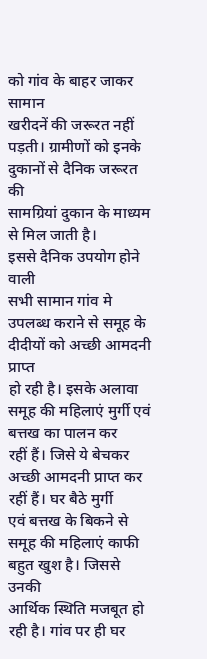को गांव के बाहर जाकर सामान
खरीदनें की जरूरत नहीं पड़ती। ग्रामीणों को इनके दुकानों से दैनिक जरूरत की
सामग्रियां दुकान के माध्यम से मिल जाती है।
इससे दैनिक उपयोग होने वाली
सभी सामान गांव मे उपलब्ध कराने से समूह के दीदीयों को अच्छी आमदनी प्राप्त
हो रही है। इसके अलावा समूह की महिलाएं मुर्गी एवं बत्तख का पालन कर
रहीं हैं। जिसे ये बेचकर अच्छी आमदनी प्राप्त कर रहीं हैं। घर बैठे मुर्गी
एवं बत्तख के बिकने से समूह की महिलाएं काफी बहुत खुश है। जिससे उनकी
आर्थिक स्थिति मजबूत हो रही है। गांव पर ही घर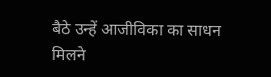बैठे उन्हें आजीविका का साधन
मिलने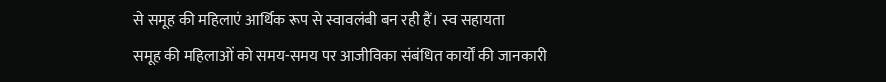से समूह की महिलाएं आर्थिक रूप से स्वावलंबी बन रही हैं। स्व सहायता
समूह की महिलाओं को समय-समय पर आजीविका संबंधित कार्यों की जानकारी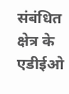संबंधित क्षेत्र के एडीईओ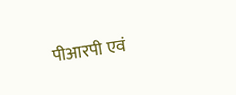पीआरपी एवं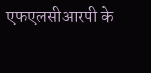एफएलसीआरपी के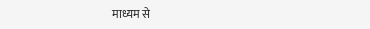माध्यम से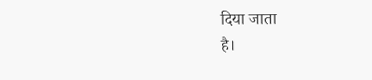दिया जाता
है।